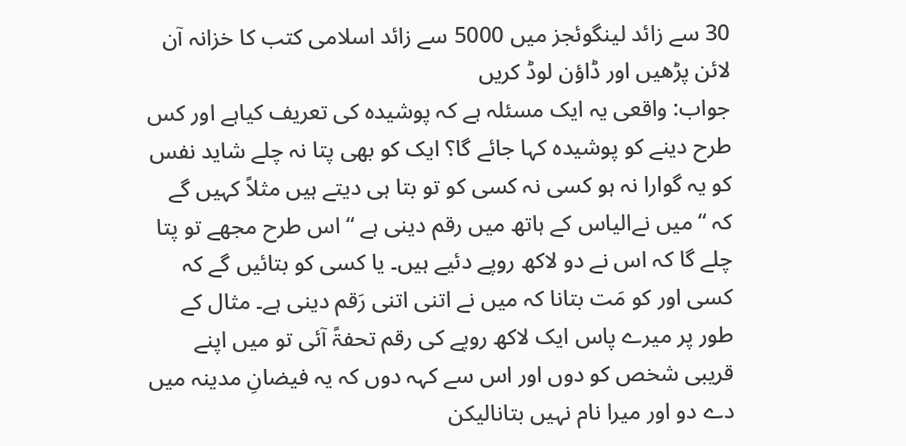30 سے زائد لینگوئجز میں 5000 سے زائد اسلامی کتب کا خزانہ آن لائن پڑھیں اور ڈاؤن لوڈ کریں
جواب: واقعی یہ ایک مسئلہ ہے کہ پوشیدہ کی تعریف کیاہے اور کس طرح دینے کو پوشیدہ کہا جائے گا؟ ایک کو بھی پتا نہ چلے شاید نفس کو یہ گوارا نہ ہو کسی نہ کسی کو تو بتا ہی دیتے ہیں مثلاً کہیں گے کہ “ میں نےالیاس کے ہاتھ میں رقم دینی ہے “ اس طرح مجھے تو پتا چلے گا کہ اس نے دو لاکھ روپے دئیے ہیں۔ یا کسی کو بتائیں گے کہ کسی اور کو مَت بتانا کہ میں نے اتنی اتنی رَقم دینی ہے۔ مثال کے طور پر میرے پاس ایک لاکھ روپے کی رقم تحفۃً آئی تو میں اپنے قریبی شخص کو دوں اور اس سے کہہ دوں کہ یہ فیضانِ مدینہ میں دے دو اور میرا نام نہیں بتانالیکن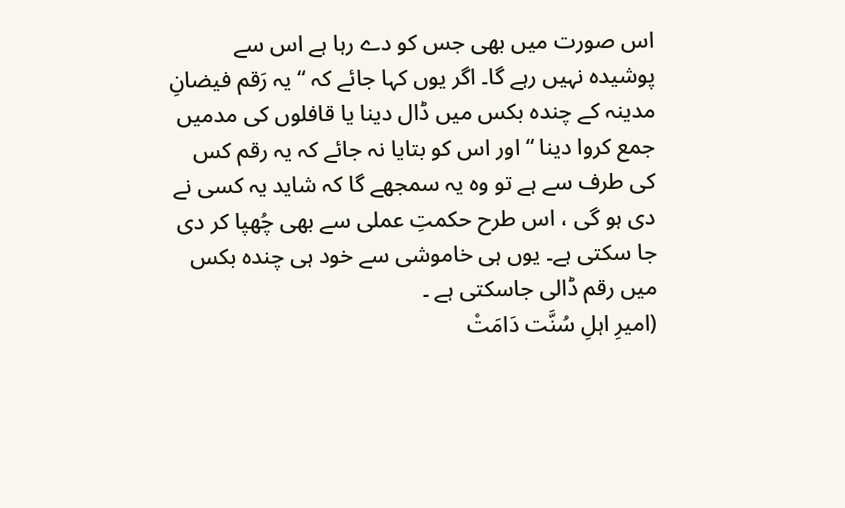اس صورت میں بھی جس کو دے رہا ہے اس سے پوشیدہ نہیں رہے گا۔ اگر یوں کہا جائے کہ “ یہ رَقم فیضانِ مدینہ کے چندہ بکس میں ڈال دینا یا قافلوں کی مدمیں جمع کروا دینا “ اور اس کو بتایا نہ جائے کہ یہ رقم کس کی طرف سے ہے تو وہ یہ سمجھے گا کہ شاید یہ کسی نے دی ہو گی ، اس طرح حکمتِ عملی سے بھی چُھپا کر دی جا سکتی ہے۔ یوں ہی خاموشی سے خود ہی چندہ بکس میں رقم ڈالی جاسکتی ہے ۔
(امیرِ اہلِ سُنَّت دَامَتْ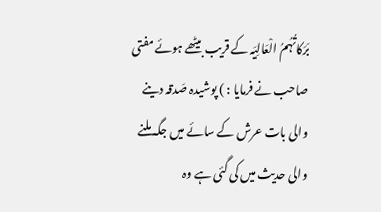بَرَکاتُہُمُ الْعَالِیَہ کے قریب بیٹھے ہوئے مفتی صاحب نے فرمایا : ) پوشیدہ صَدقہ دینے والی بات عرش کے سائے میں جگہ ملنے والی حدیث میں کی گئی ہے وہ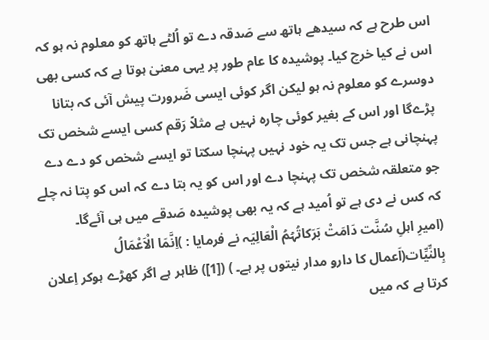اس طرح ہے کہ سیدھے ہاتھ سے صَدقہ دے تو اُلٹے ہاتھ کو معلوم نہ ہو کہ اس نے کیا خرچ کیا۔ پوشیدہ کا عام طور پر یہی معنیٰ ہوتا ہے کہ کسی بھی دوسرے کو معلوم نہ ہو لیکن اگر کوئی ایسی ضَرورت پیش آئی کہ بتانا پڑےگا اور اس کے بغیر کوئی چارہ نہیں ہے مثلاً رَقم کسی ایسے شخص تک پہنچانی ہے جس تک یہ خود نہیں پہنچا سکتا تو ایسے شخص کو دے دے جو متعلقہ شخص تک پہنچا دے اور اس کو یہ بتا دے کہ اس کو پتا نہ چلے کہ کس نے دی ہے تو اُمید ہے کہ یہ بھی پوشیدہ صَدقے میں ہی آئےگا۔
(امیرِ اہلِ سُنَّت دَامَتْ بَرَکاتُہُمُ الْعَالِیَہ نے فرمایا : )اِنَّمَا الْاَعْمَالُ بِالنِّیِّات(اَعمال کا دارو مدار نیتوں پر ہے۔ ) ([1]) ظاہر ہے اگر کھڑے ہوکر اِعلان کرتا ہے کہ میں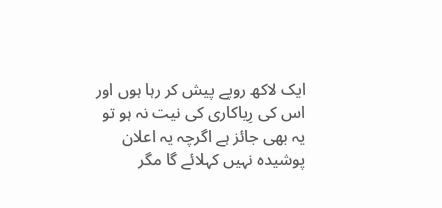ایک لاکھ روپے پیش کر رہا ہوں اور اس کی رِیاکاری کی نیت نہ ہو تو یہ بھی جائز ہے اگرچہ یہ اعلان پوشیدہ نہیں کہلائے گا مگر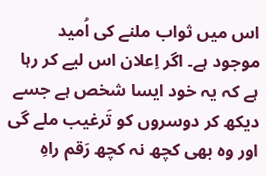اس میں ثواب ملنے کی اُمید موجود ہے۔ اگر اِعلان اس لیے کر رہا ہے کہ یہ خود ایسا شخص ہے جسے دیکھ کر دوسروں کو تَرغیب ملے گی اور وہ بھی کچھ نہ کچھ رَقم راہِ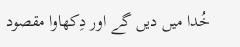خُدا میں دیں گے اور دِکھاوا مقصود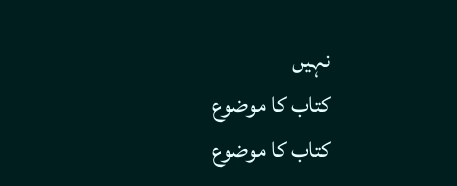نہیں
کتاب کا موضوع
کتاب کا موضوع